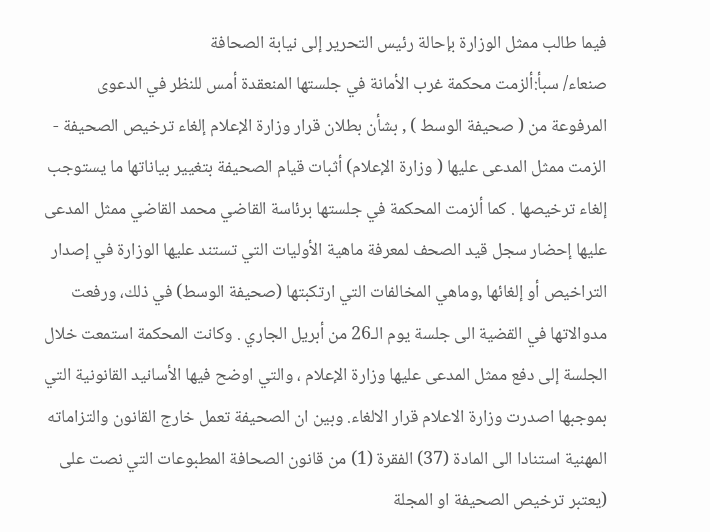فيما طالب ممثل الوزارة بإحالة رئيس التحرير إلى نيابة الصحافة
صنعاء/ سبأ:ألزمت محكمة غرب الأمانة في جلستها المنعقدة أمس للنظر في الدعوى المرفوعة من ( صحيفة الوسط ) , بشأن بطلان قرار وزارة الإعلام إلغاء ترخيص الصحيفة - الزمت ممثل المدعى عليها ( وزارة الإعلام) أثبات قيام الصحيفة بتغيير بياناتها ما يستوجب إلغاء ترخيصها . كما ألزمت المحكمة في جلستها برئاسة القاضي محمد القاضي ممثل المدعى عليها إحضار سجل قيد الصحف لمعرفة ماهية الأوليات التي تستند عليها الوزارة في إصدار التراخيص أو إلغائها ,وماهي المخالفات التي ارتكبتها (صحيفة الوسط) في ذلك، ورفعت مدوالاتها في القضية الى جلسة يوم الـ26 من أبريل الجاري . وكانت المحكمة استمعت خلال الجلسة إلى دفع ممثل المدعى عليها وزارة الإعلام ، والتي اوضح فيها الأسانيد القانونية التي بموجبها اصدرت وزارة الاعلام قرار الالغاء. وبين ان الصحيفة تعمل خارج القانون والتزاماته المهنية استنادا الى المادة (37) الفقرة (1) من قانون الصحافة المطبوعات التي نصت على (يعتبر ترخيص الصحيفة او المجلة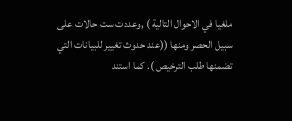ملغيا في الاحوال التالية ) ,وعددت ست حالات على سبيل الحصر ومنها ((عند حدوث تغيير للبيانات التي تضمنها طلب الترخيص ). كما استند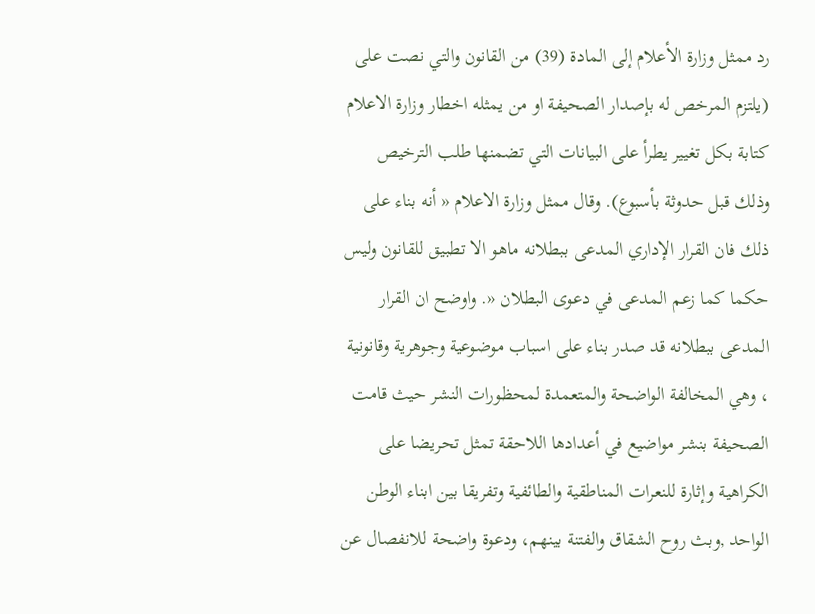رد ممثل وزارة الأعلام إلى المادة (39) من القانون والتي نصت على (يلتزم المرخص له بإصدار الصحيفة او من يمثله اخطار وزارة الاعلام كتابة بكل تغيير يطرأ على البيانات التي تضمنها طلب الترخيص وذلك قبل حدوثة بأسبوع). وقال ممثل وزارة الاعلام « أنه بناء على ذلك فان القرار الإداري المدعى ببطلانه ماهو الا تطبيق للقانون وليس حكما كما زعم المدعى في دعوى البطلان «. واوضح ان القرار المدعى ببطلانه قد صدر بناء على اسباب موضوعية وجوهرية وقانونية ، وهي المخالفة الواضحة والمتعمدة لمحظورات النشر حيث قامت الصحيفة بنشر مواضيع في أعدادها اللاحقة تمثل تحريضا على الكراهية وإثارة للنعرات المناطقية والطائفية وتفريقا بين ابناء الوطن الواحد ,وبث روح الشقاق والفتنة بينهم، ودعوة واضحة للانفصال عن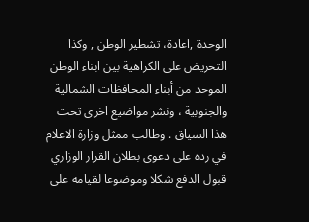الوحدة ,اعادة، تشطير الوطن , وكذا التحريض على الكراهية بين ابناء الوطن الموحد من أبناء المحافظات الشمالية والجنوبية ، ونشر مواضيع اخرى تحت هذا السياق . وطالب ممثل وزارة الاعلام في رده على دعوى بطلان القرار الوزاري قبول الدفع شكلا وموضوعا لقيامه على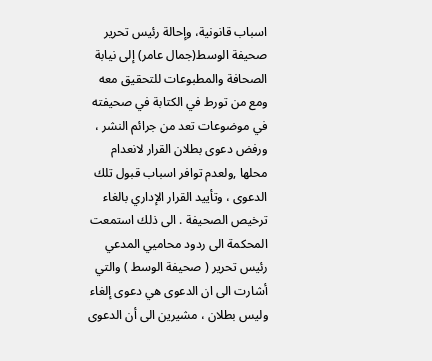اسباب قانونية، وإحالة رئيس تحرير صحيفة الوسط(جمال عامر) إلى نيابة الصحافة والمطبوعات للتحقيق معه ومع من تورط في الكتابة في صحيفته في موضوعات تعد من جرائم النشر ، ورفض دعوى بطلان القرار لانعدام محلها ,ولعدم توافر اسباب قبول تلك الدعوى ، وتأييد القرار الإداري بالغاء ترخيص الصحيفة . الى ذلك استمعت المحكمة الى ردود محاميي المدعي رئيس تحرير ( صحيفة الوسط ) والتي أشارت الى ان الدعوى هي دعوى إلغاء وليس بطلان ، مشيرين الى أن الدعوى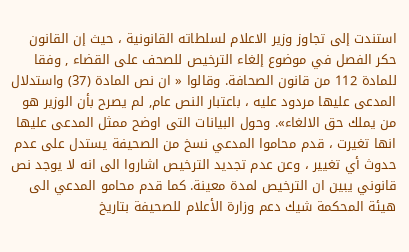استندت إلى تجاوز وزير الاعلام لسلطاته القانونية ، حيث إن القانون حكر الفصل في موضوع إلغاء الترخيص للصحف على القضاء , وفقا للمادة 112 من قانون الصحافة. وقالوا « ان نص المادة (37) واستدلال المدعى عليها مردود عليه ، باعتبار النص عام, لم يصرح بأن الوزير هو من يملك حق الالغاء». وحول البيانات التى اوضح ممثل المدعى عليها انها تغيرت ، قدم محاموا المدعي نسخ من الصحيفة يستدل على عدم حدوث أي تغيير ، وعن عدم تجديد الترخيص اشاروا الى انه لا يوجد نص قانوني يبين ان الترخيص لمدة معينة. كما قدم محامو المدعي الى هيئة المحكمة شيك دعم وزارة الأعلام للصحيفة بتاريخ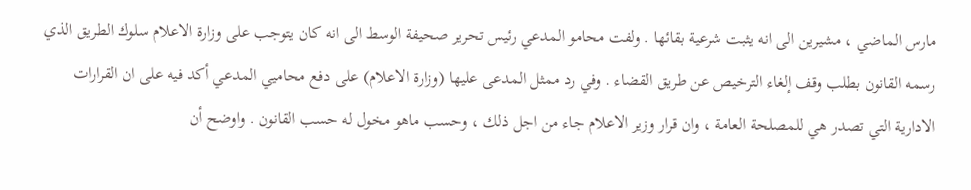مارس الماضي ، مشيرين الى انه يثبت شرعية بقائها . ولفت محامو المدعي رئيس تحرير صحيفة الوسط الى انه كان يتوجب على وزارة الاعلام سلوك الطريق الذي رسمه القانون بطلب وقف إلغاء الترخيص عن طريق القضاء . وفي رد ممثل المدعى عليها (وزارة الاعلام) على دفع محاميي المدعي أكد فيه على ان القرارات الادارية التي تصدر هي للمصلحة العامة ، وان قرار وزير الاعلام جاء من اجل ذلك ، وحسب ماهو مخول له حسب القانون . واوضح أن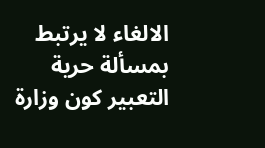الالغاء لا يرتبط بمسألة حرية التعبير كون وزارة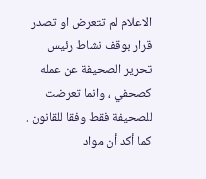الاعلام لم تتعرض او تصدر قرار بوقف نشاط رئيس تحرير الصحيفة عن عمله كصحفي ، وانما تعرضت للصحيفة فقط وفقا للقانون . كما أكد أن مواد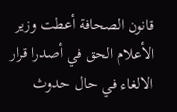قانون الصحافة أعطت وزير الأعلام الحق في أصدرا قرار الالغاء في حال حدوث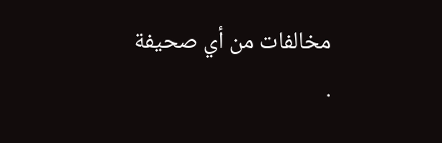مخالفات من أي صحيفة .